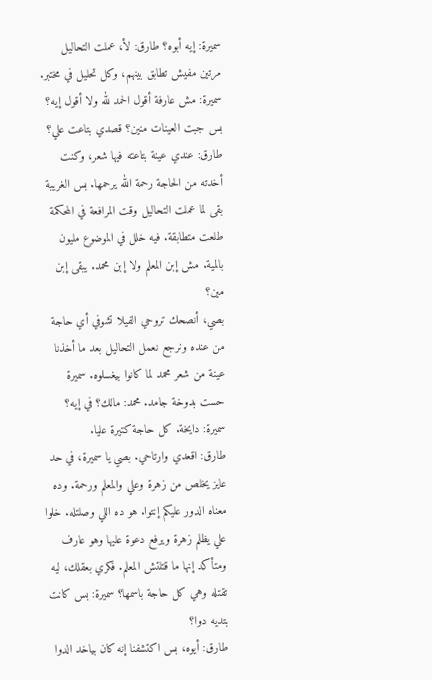سميرة: إيه أبوه؟ طارق: لأ، عملت التحاليل مرتين مفيش تطابق بينهم، وكل تحليل في مختبر. سميرة: مش عارفة أقول الحمد لله ولا أقول إيه؟ بس جبت العينات منين؟ قصدي بتاعت علي؟ طارق: عندي عينة بتاعته فيها شعر، وكنت أخدته من الحاجة رحمة الله يرحمها. بس الغريبة بقى لما عملت التحاليل وقت المرافعة في المحكمة طلعت متطابقة. فيه خلل في الموضوع مليون بالمية. مش إبن المعلم ولا إبن محمد. يبقى إبن مين؟
بصي، أنصحك تروحي الفيلا تشوفي أي حاجة من عنده ونرجع نعمل التحاليل بعد ما أخذنا عينة من شعر محمد لما كانوا بيغسلوه. سميرة حست بدوخة جامد. محمد: مالك؟ في إيه؟ سميرة: دايخة. كل حاجة كتيرة عليا.
طارق: اقعدي وارتاحي. بصي يا سميرة، في حد عايز يخلص من زهرة وعلي والمعلم ورحمة. وده معناه الدور عليكم إنتوا. هو ده اللي وصلتله. خلوا علي يظلم زهرة ويرفع دعوة عليها وهو عارف ومتأكد إنها ما قتلتش المعلم. فكري بعقلك، ليه تقتله وهي كل حاجة باسمها؟ سميرة: بس كانت بتديه دوا؟
طارق: أيوه، بس اكتشفنا إنه كان بياخد الدوا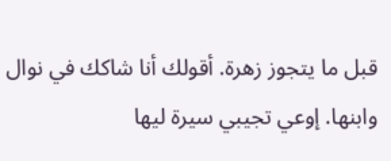قبل ما يتجوز زهرة. أقولك أنا شاكك في نوال وابنها. إوعي تجيبي سيرة ليها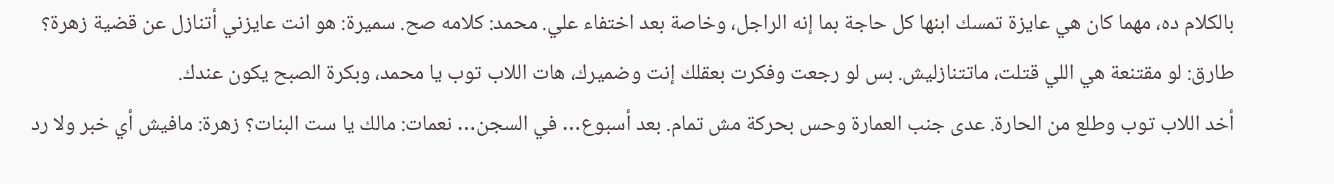بالكلام ده، مهما كان هي عايزة تمسك ابنها كل حاجة بما إنه الراجل، وخاصة بعد اختفاء علي. محمد: كلامه صح. سميرة: هو انت عايزني أتنازل عن قضية زهرة؟ طارق: لو مقتنعة هي اللي قتلت، ماتتنازليش. بس لو رجعت وفكرت بعقلك إنت وضميرك، هات اللاب توب يا محمد، وبكرة الصبح يكون عندك.
أخد اللاب توب وطلع من الحارة. عدى جنب العمارة وحس بحركة مش تمام. بعد أسبوع… في السجن… نعمات: مالك يا ست البنات؟ زهرة: مافيش أي خبر ولا رد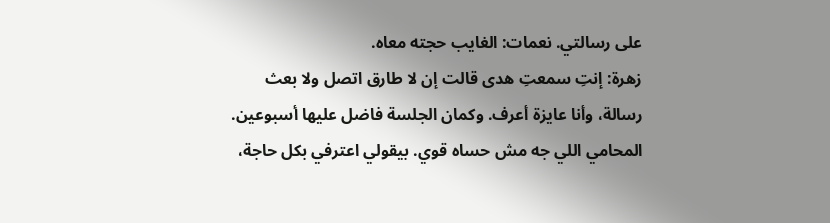على رسالتي. نعمات: الغايب حجته معاه.
زهرة: إنتِ سمعتِ هدى قالت إن لا طارق اتصل ولا بعث رسالة، وأنا عايزة أعرف. وكمان الجلسة فاضل عليها أسبوعين. المحامي اللي جه مش حساه قوي. بيقولي اعترفي بكل حاجة،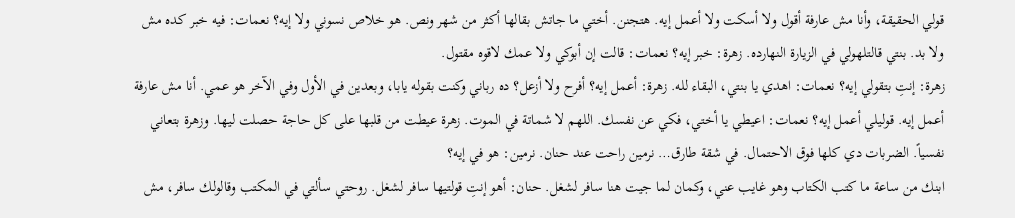قولي الحقيقة، وأنا مش عارفة أقول ولا أسكت ولا أعمل إيه. هتجنن. أختي ما جاتش بقالها أكثر من شهر ونص. هو خلاص نسوني ولا إيه؟ نعمات: فيه خبر كده مش ولا بد. بنتي قالتلهولي في الزيارة النهارده. زهرة: خبر إيه؟ نعمات: قالت إن أبوكي ولا عمك لاقوه مقتول.
زهرة: إنتِ بتقولي إيه؟ نعمات: اهدي يا بنتي، البقاء لله. زهرة: أعمل إيه؟ أفرح ولا أزعل؟ ده رباني وكنت بقوله يابا، وبعدين في الأول وفي الآخر هو عمي. أنا مش عارفة أعمل إيه. قوليلي أعمل إيه؟ نعمات: اعيطي يا أختي، فكي عن نفسك. اللهم لا شماتة في الموت. زهرة عيطت من قلبها على كل حاجة حصلت ليها. وزهرة بتعاني نفسياً. الضربات دي كلها فوق الاحتمال. في شقة طارق… نرمين راحت عند حنان. نرمين: هو في إيه؟
ابنك من ساعة ما كتب الكتاب وهو غايب عني، وكمان لما جيت هنا سافر لشغل. حنان: أهو إنتِ قولتيها سافر لشغل. روحتي سألتي في المكتب وقالولك سافر، مش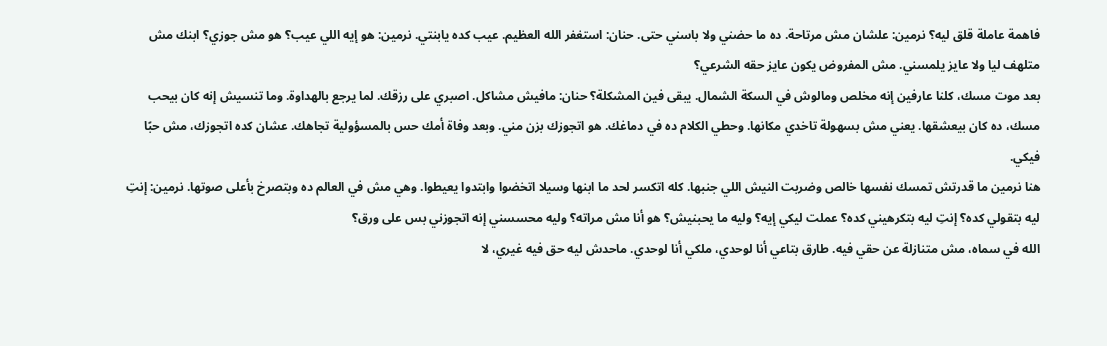فاهمة عاملة قلق ليه؟ نرمين: علشان مش مرتاحة. ده ما حضني ولا باسني حتى. حنان: استغفر الله العظيم. عيب كده يابنتي. نرمين: هو إيه اللي عيب؟ هو مش جوزي؟ ابنك مش متلهف ليا ولا عايز يلمسني. مش المفروض يكون عايز حقه الشرعي؟
بعد موت مسك، كلنا عارفين إنه مخلص ومالوش في السكة الشمال. يبقى فين المشكلة؟ حنان: مافيش مشاكل. اصبري على رزقك. لما يرجع بالهداوة. وما تنسيش إنه كان بيحب مسك، ده كان بيعشقها. يعني مش بسهولة تاخدي مكانها. وحطي الكلام ده في دماغك. هو اتجوزك بزن مني. وبعد وفاة أمك حس بالمسؤولية تجاهك. عشان كده اتجوزك، مش حبًا فيكي.
هنا نرمين ما قدرتش تمسك نفسها خالص وضربت النيش اللي جنبها. كله اتكسر لحد ما ابنها وسيلا اتخضوا وابتدوا يعيطوا. وهي مش في العالم ده وبتصرخ بأعلى صوتها. نرمين: إنتِ ليه بتقولي كده؟ إنتِ ليه بتكرهيني كده؟ عملت ليكي إيه؟ وليه ما يحبنيش؟ هو أنا مش مراته؟ وليه محسسني إنه اتجوزني بس على ورق؟
الله في سماه، مش متنازلة عن حقي فيه. طارق بتاعي أنا لوحدي، ملكي أنا لوحدي. ماحدش ليه حق فيه غيري، لا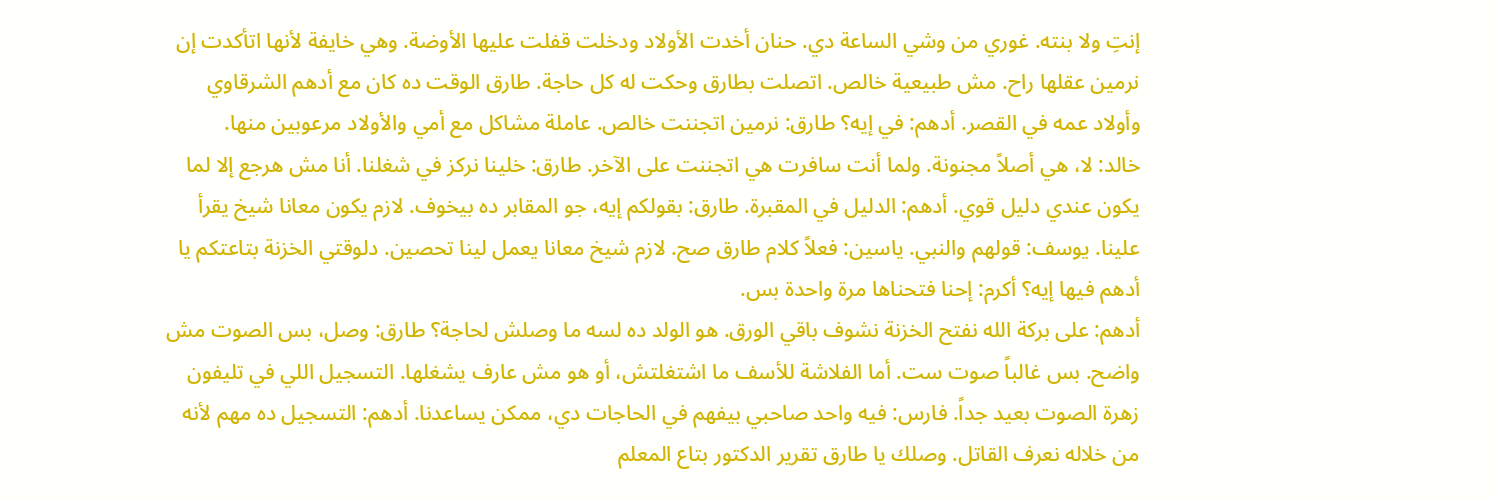إنتِ ولا بنته. غوري من وشي الساعة دي. حنان أخدت الأولاد ودخلت قفلت عليها الأوضة. وهي خايفة لأنها اتأكدت إن نرمين عقلها راح. مش طبيعية خالص. اتصلت بطارق وحكت له كل حاجة. طارق الوقت ده كان مع أدهم الشرقاوي وأولاد عمه في القصر. أدهم: في إيه؟ طارق: نرمين اتجننت خالص. عاملة مشاكل مع أمي والأولاد مرعوبين منها.
خالد: لا، هي أصلاً مجنونة. ولما أنت سافرت هي اتجننت على الآخر. طارق: خلينا نركز في شغلنا. أنا مش هرجع إلا لما يكون عندي دليل قوي. أدهم: الدليل في المقبرة. طارق: بقولكم إيه، جو المقابر ده بيخوف. لازم يكون معانا شيخ يقرأ علينا. يوسف: قولهم والنبي. ياسين: فعلاً كلام طارق صح. لازم شيخ معانا يعمل لينا تحصين. دلوقتي الخزنة بتاعتكم يا أدهم فيها إيه؟ أكرم: إحنا فتحناها مرة واحدة بس.
أدهم: على بركة الله نفتح الخزنة نشوف باقي الورق. هو الولد ده لسه ما وصلش لحاجة؟ طارق: وصل، بس الصوت مش واضح. بس غالباً صوت ست. أما الفلاشة للأسف ما اشتغلتش، أو هو مش عارف يشغلها. التسجيل اللي في تليفون زهرة الصوت بعيد جداً. فارس: فيه واحد صاحبي بيفهم في الحاجات دي، ممكن يساعدنا. أدهم: التسجيل ده مهم لأنه من خلاله نعرف القاتل. وصلك يا طارق تقرير الدكتور بتاع المعلم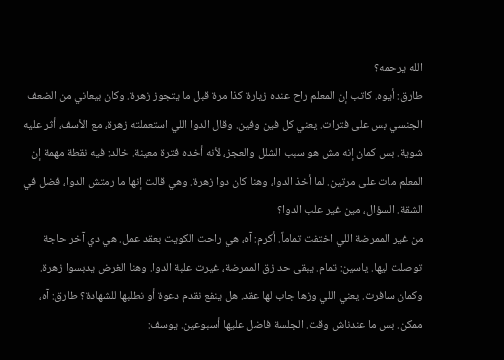الله يرحمه؟
طارق: أيوه. كاتب إن المعلم راح عنده زيارة كذا مرة قبل ما يتجوز زهرة. وكان بيعاني من الضعف الجنسي بس على فترات. يعني كل فين وفين. وقال الدوا اللي استعملته زهرة، مع الأسف، أثر عليه شوية. بس كمان إنه مش هو سبب الشلل والعجز، لأنه أخده فترة معينة. خالد: فيه نقطة مهمة إن المعلم مات على مرتين. لما أخذ الدوا، وهنا كان دوا زهرة. وهي قالت إنها ما رمتش الدوا، فضل في الشقة. السؤال، مين غير علب الدوا؟
من غير الممرضة اللي اختفت تماماً. أكرم: آه، هي راحت الكويت بعقد عمل. هي دي آخر حاجة توصلت ليها. ياسين: تمام. يبقى حد زق الممرضة، غيرت علبة الدوا. وهنا الغرض يدبسوا زهرة. وكمان سافرت. يعني اللي وزها جاب لها عقد. هل ينفع نقدم دعوة أو نطلبها للشهادة؟ طارق: آه، ممكن. بس ما عندناش وقت. الجلسة فاضل عليها أسبوعين. يوسف: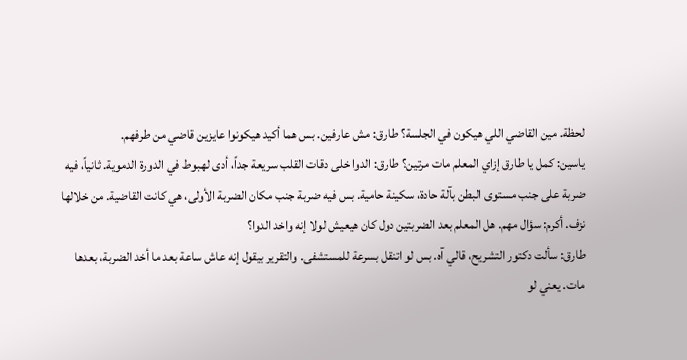لحظة. مين القاضي اللي هيكون في الجلسة؟ طارق: مش عارفين. بس هما أكيد هيكونوا عايزين قاضي من طرفهم.
ياسين: كمل يا طارق إزاي المعلم مات مرتين؟ طارق: الدوا خلى دقات القلب سريعة جداً، أدى لهبوط في الدورة الدموية. ثانياً، فيه ضربة على جنب مستوى البطن بآلة حادة، سكينة حامية. بس فيه ضربة جنب مكان الضربة الأولى، هي كانت القاضية. من خلالها نزف. أكرم: سؤال مهم. هل المعلم بعد الضربتين دول كان هيعيش لولا إنه واخد الدوا؟
طارق: سألت دكتور التشريح، قالي آه. بس لو اتنقل بسرعة للمستشفى. والتقرير بيقول إنه عاش ساعة بعد ما أخد الضربة، بعدها مات. يعني لو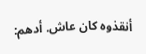أنقذوه كان عاش. أدهم: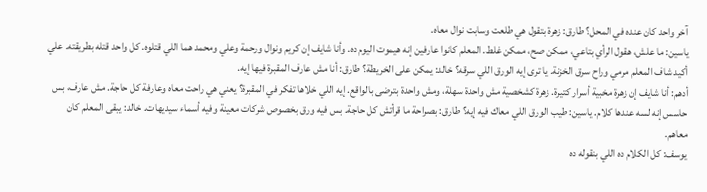آخر واحد كان عنده في المحل؟ طارق: زهرة بتقول هي طلعت وسابت نوال معاه.
ياسين: ما علش، هقول الرأي بتاعي، ممكن صح، ممكن غلط. المعلم كانوا عارفين إنه هيموت اليوم ده. وأنا شايف إن كريم ونوال ورحمة وعلي ومحمد هما اللي قتلوه. كل واحد قتله بطريقته. علي أكيد شاف المعلم مرمي وراح سرق الخزنة. يا ترى إيه الورق اللي سرقه؟ خالد: يمكن على الخريطة؟ طارق: أنا مش عارف المقبرة فيها إيه.
أدهم: أنا شايف إن زهرة مخبية أسرار كتيرة. زهرة كشخصية مش واحدة سهلة، ومش واحدة بترضى بالواقع. إيه اللي خلاها تفكر في المقبرة؟ يعني هي راحت معاه وعارفة كل حاجة. مش عارف، بس حاسس إنه لسه عندها كلام. ياسين: طيب الورق اللي معاك فيه إيه؟ طارق: بصراحة ما قرأتش كل حاجة. بس فيه ورق بخصوص شركات معينة وفيه أسماء سيديهات. خالد: يبقى المعلم كان معاهم.
يوسف: كل الكلام ده اللي بنقوله ده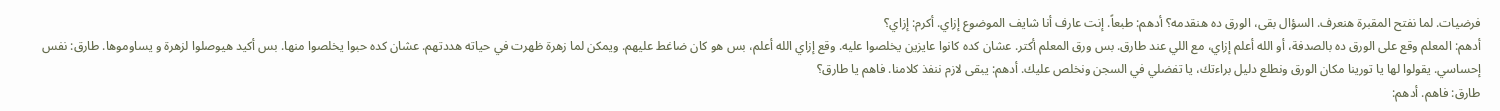فرضيات. لما نفتح المقبرة هنعرف. السؤال بقى، الورق ده هنقدمه؟ أدهم: طبعاً. إنت عارف أنا شايف الموضوع إزاي. أكرم: إزاي؟
أدهم: المعلم وقع على الورق ده بالصدفة، أو الله أعلم إزاي، مع اللي عند طارق. بس ورق المعلم أكتر. عشان كده كانوا عايزين يخلصوا عليه. وقع إزاي الله أعلم، بس هو كان ضاغط عليهم. ويمكن لما زهرة ظهرت في حياته هددتهم. عشان كده حبوا يخلصوا منها. بس أكيد هيوصلوا لزهرة و يساوموها. طارق: نفس إحساسي. يقولوا لها يا تورينا مكان الورق ونطلع دليل براءتك، يا تفضلي في السجن ونخلص عليك. أدهم: يبقى لازم ننفذ كلامنا. فاهم يا طارق؟
طارق: فاهم. أدهم: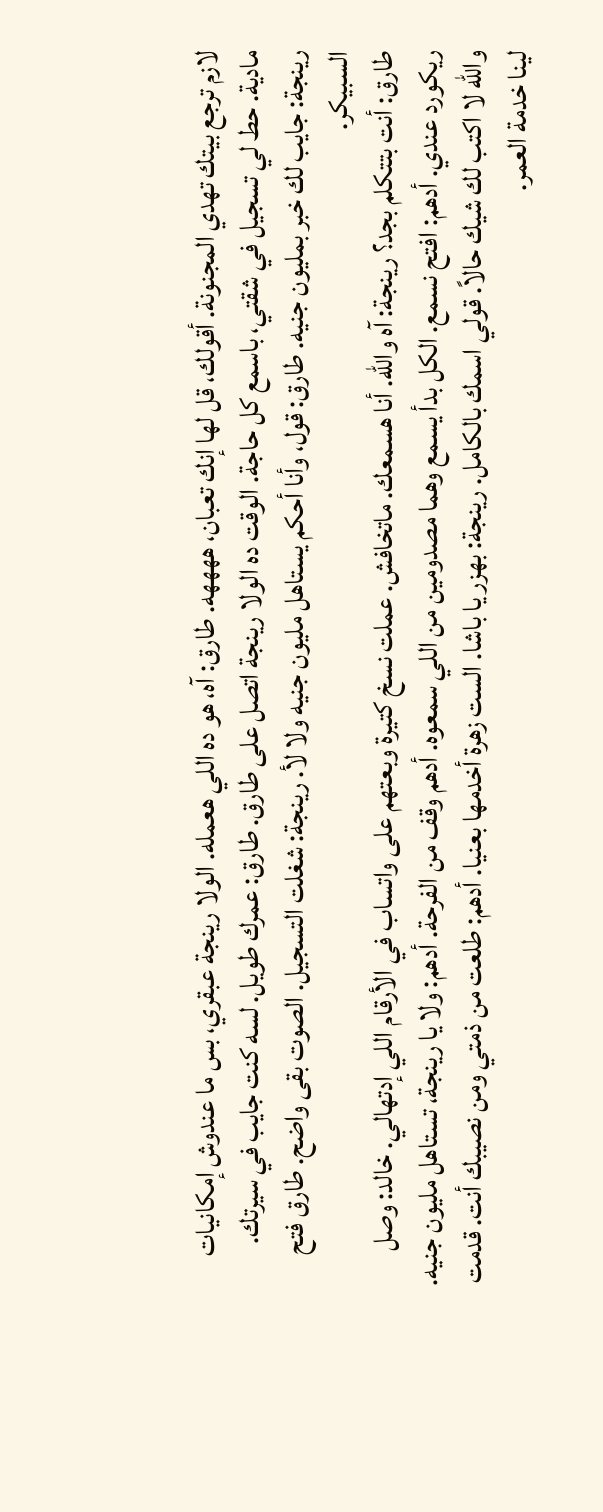لازم ترجع بيتك تهدي المجنونة. أقولك، قل لها إنك تعبان، ههههه. طارق: آه، هو ده اللي هعمله. الولا رينجة عبقري، بس ما عندوش إمكانيات مادية. حط لي تسجيل في شقتي، باسمع كل حاجة. الوقت ده الولا رينجة اتصل على طارق. طارق: عمرك طويل. لسه كنت جايب في سيرتك. رينجة: جايب لك خبر بمليون جنيه. طارق: قول، وأنا أحكم يستاهل مليون جنيه ولا لأ. رينجة: شغلت التسجيل. الصوت بقى واضح. طارق فتح السبيكر.
طارق: أنت بتتكلم بجد؟ رينجة: آه والله. أنا هسمعك. ماتخافش. عملت نسخ كتيرة وبعتهم على واتساب في الأرقام اللي إدتهالي. خالد: وصل ريكورد عندي. أدهم: افتح نسمع. الكل بدأ يسمع وهما مصدومين من اللي سمعوه. أدهم وقف من الفرحة. أدهم: ولا يا رينجة، تستاهل مليون جنيه. والله لا اكتب لك شيك حالاً. قولي اسمك بالكامل. رينجة: بهزر يا باشا. الست زهرة أخدمها بعنيا. أدهم: طلعت من ذمتي ومن نصيبك أنت. قدمت لينا خدمة العمر.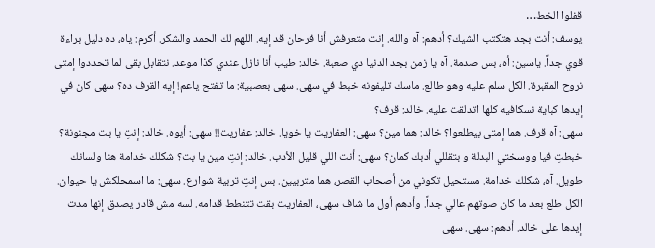قفلوا الخط…
يوسف: أنت بجد هتكتب الشيك؟ أدهم: آه والله. إنت متعرفش أنا فرحان قد إيه. اللهم لك الحمد والشكر. أكرم: ياه، ده دليل براءة قوي جداً. ياسين: أه، بس صدمة. آه يا زمن بجد الدنيا دي صعبة. خالد: طيب أنا نازل عندي كذا موعد. نتقابل بقى لما تحددوا إمتى نروح المقبرة. الكل سلم عليه وهو طالع. ماسك تليفونه خبط في سهى. سهى بعصبية: ما تفتح ياعم! إيه القرف ده؟ سهى كان في إيدها كباية نسكافيه كلها اتدلقت عليه. خالد: قرف؟
سهى: آه قرف. هما إمتى بيطلعوا؟ خالد: هما مين؟ سهى: العفاريت يا خويا. خالد: عفاريت!! سهى: أيوه. خالد: إنتِ يا بت مجنونة؟ خبطتِ فيا ووسختي البدلة و بتقللي أدبك كمان؟ سهى: أنت اللي قليل الأدب. خالد: إنتِ مين يا بت؟ شكلك خدامة هنا ولسانك طويل. آه، شكلك خدامة. مستحيل تكوني من أصحاب القصر، هما متربيين. بس إنتِ تربية شوارع. سهى: ما اسمحلكش يا حيوان.
الكل طلع بعد ما كان صوتهم عالي جداً. وأدهم أول ما شاف سهى، العفاريت بقت تتنطط قدامه. لسه مش قادر يصدق إنها مدت إيدها على خالد. أدهم: سهى. سهى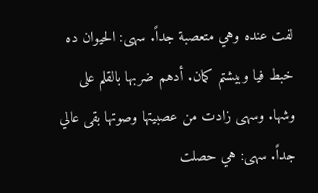لفت عنده وهي متعصبة جداً. سهى: الحيوان ده خبط فيا وبيشتم كمان. أدهم ضربها بالقلم على وشها. وسهى زادت من عصبيتها وصوتها بقى عالي جداً. سهى: هي حصلت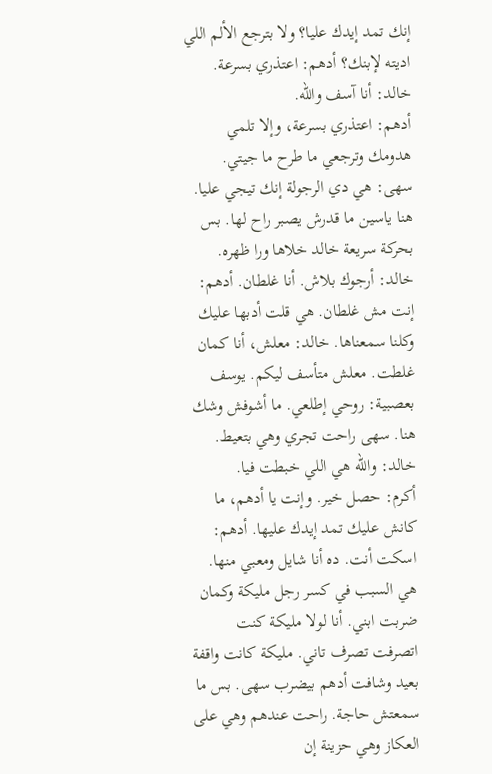إنك تمد إيدك عليا؟ ولا بترجع الألم اللي اديته لإبنك؟ أدهم: اعتذري بسرعة. خالد: أنا آسف والله.
أدهم: اعتذري بسرعة، وإلا تلمي هدومك وترجعي ما طرح ما جيتي. سهى: هي دي الرجولة إنك تيجي عليا. هنا ياسين ما قدرش يصبر راح لها. بس بحركة سريعة خالد خلاها ورا ظهره. خالد: أرجوك بلاش. أنا غلطان. أدهم: إنت مش غلطان. هي قلت أدبها عليك وكلنا سمعناها. خالد: معلش، أنا كمان غلطت. معلش متأسف ليكم. يوسف بعصبية: روحي إطلعي. ما أشوفش وشك هنا. سهى راحت تجري وهي بتعيط. خالد: والله هي اللي خبطت فيا.
أكرم: حصل خير. وإنت يا أدهم، ما كانش عليك تمد إيدك عليها. أدهم: اسكت أنت. ده أنا شايل ومعبي منها. هي السبب في كسر رجل مليكة وكمان ضربت ابني. أنا لولا مليكة كنت اتصرفت تصرف تاني. مليكة كانت واقفة بعيد وشافت أدهم بيضرب سهى. بس ما سمعتش حاجة. راحت عندهم وهي على العكاز وهي حزينة إن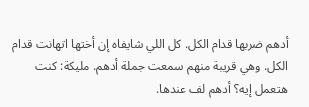أدهم ضربها قدام الكل. كل اللي شايفاه إن أختها اتهانت قدام الكل. وهي قريبة منهم سمعت جملة أدهم. مليكة: كنت هتعمل إيه؟ أدهم لف عندها.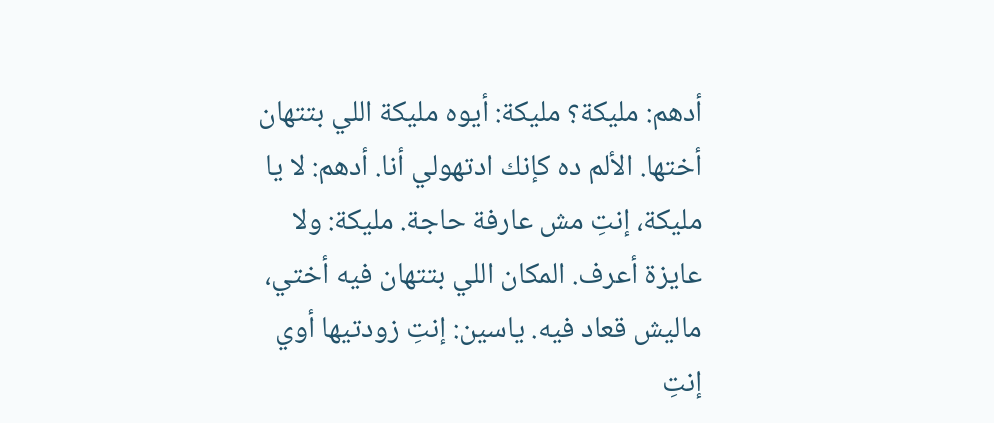أدهم: مليكة؟ مليكة: أيوه مليكة اللي بتتهان أختها. الألم ده كإنك ادتهولي أنا. أدهم: لا يا مليكة، إنتِ مش عارفة حاجة. مليكة: ولا عايزة أعرف. المكان اللي بتتهان فيه أختي، ماليش قعاد فيه. ياسين: إنتِ زودتيها أوي إنتِ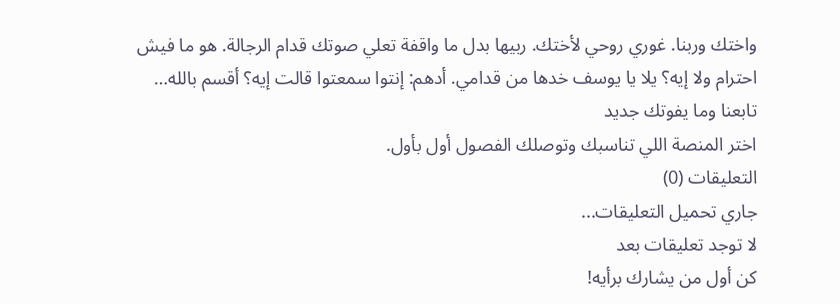واختك وربنا. غوري روحي لأختك. ربيها بدل ما واقفة تعلي صوتك قدام الرجالة. هو ما فيش احترام ولا إيه؟ يلا يا يوسف خدها من قدامي. أدهم: إنتوا سمعتوا قالت إيه؟ أقسم بالله…
تابعنا وما يفوتك جديد
اختر المنصة اللي تناسبك وتوصلك الفصول أول بأول.
التعليقات (0)
جاري تحميل التعليقات...
لا توجد تعليقات بعد
كن أول من يشارك برأيه!